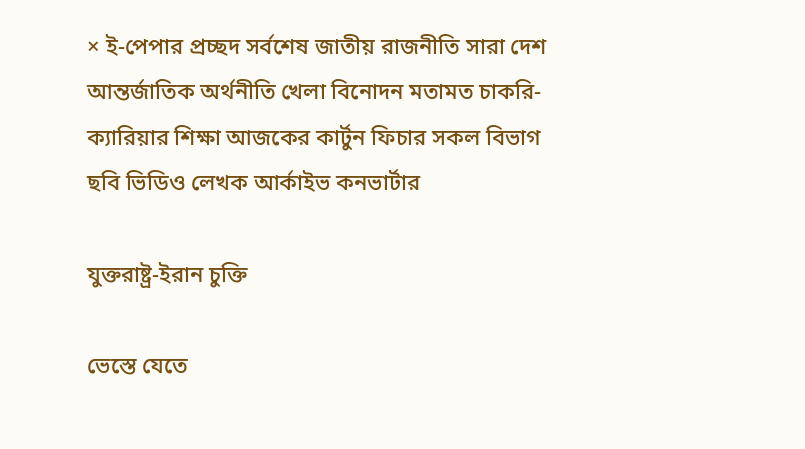× ই-পেপার প্রচ্ছদ সর্বশেষ জাতীয় রাজনীতি সারা দেশ আন্তর্জাতিক অর্থনীতি খেলা বিনোদন মতামত চাকরি-ক্যারিয়ার শিক্ষা আজকের কার্টুন ফিচার সকল বিভাগ ছবি ভিডিও লেখক আর্কাইভ কনভার্টার

যুক্তরাষ্ট্র-ইরান চুক্তি

ভেস্তে যেতে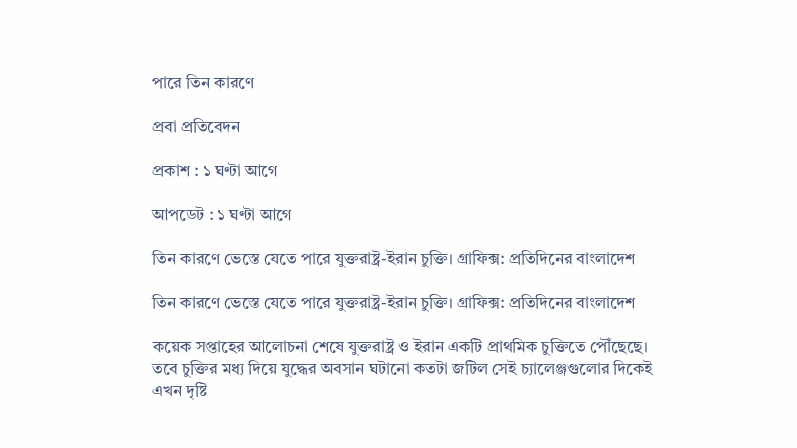পারে তিন কারণে

প্রবা প্রতিবেদন

প্রকাশ : ১ ঘণ্টা আগে

আপডেট : ১ ঘণ্টা আগে

তিন কারণে ভেস্তে যেতে পারে যুক্তরাষ্ট্র-ইরান চুক্তি। গ্রাফিক্স: প্রতিদিনের বাংলাদেশ

তিন কারণে ভেস্তে যেতে পারে যুক্তরাষ্ট্র-ইরান চুক্তি। গ্রাফিক্স: প্রতিদিনের বাংলাদেশ

কয়েক সপ্তাহের আলোচনা শেষে যুক্তরাষ্ট্র ও ইরান একটি প্রাথমিক চুক্তিতে পৌঁছেছে। তবে চুক্তির মধ্য দিয়ে যুদ্ধের অবসান ঘটানো কতটা জটিল সেই চ্যালেঞ্জগুলোর দিকেই এখন দৃষ্টি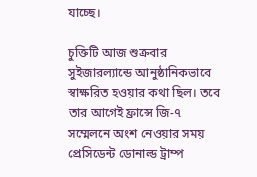যাচ্ছে।

চুক্তিটি আজ শুক্রবার সুইজারল্যান্ডে আনুষ্ঠানিকভাবে স্বাক্ষরিত হওয়ার কথা ছিল। তবে তার আগেই ফ্রান্সে জি-৭ সম্মেলনে অংশ নেওয়ার সময় প্রেসিডেন্ট ডোনাল্ড ট্রাম্প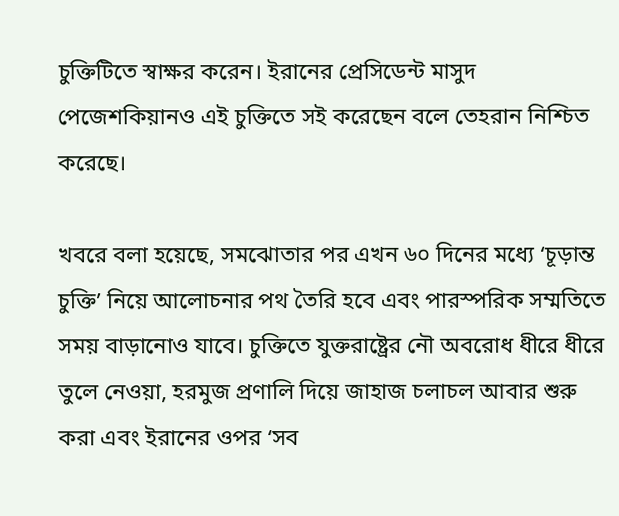চুক্তিটিতে স্বাক্ষর করেন। ইরানের প্রেসিডেন্ট মাসুদ পেজেশকিয়ানও এই চুক্তিতে সই করেছেন বলে তেহরান নিশ্চিত করেছে।

খবরে বলা হয়েছে, সমঝোতার পর এখন ৬০ দিনের মধ্যে ‘চূড়ান্ত চুক্তি’ নিয়ে আলোচনার পথ তৈরি হবে এবং পারস্পরিক সম্মতিতে সময় বাড়ানোও যাবে। চুক্তিতে যুক্তরাষ্ট্রের নৌ অবরোধ ধীরে ধীরে তুলে নেওয়া, হরমুজ প্রণালি দিয়ে জাহাজ চলাচল আবার শুরু করা এবং ইরানের ওপর ‘সব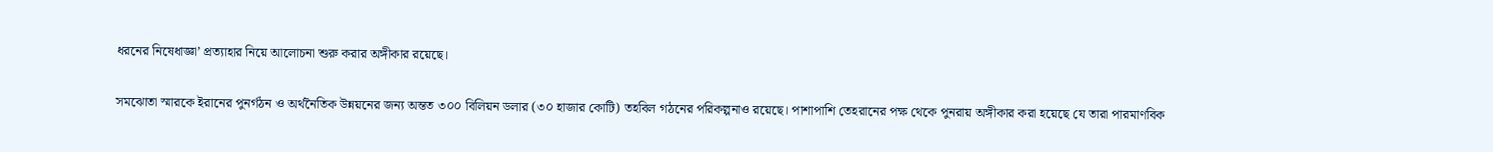ধরনের নিষেধাজ্ঞা’ প্রত্যাহার নিয়ে আলোচনা শুরু করার অঙ্গীকার রয়েছে।

সমঝোতা স্মারকে ইরানের পুনর্গঠন ও অর্থনৈতিক উন্নয়নের জন্য অন্তত ৩০০ বিলিয়ন ডলার (৩০ হাজার কোটি) তহবিল গঠনের পরিকল্পনাও রয়েছে। পাশাপাশি তেহরানের পক্ষ থেকে পুনরায় অঙ্গীকার করা হয়েছে যে তারা পারমাণবিক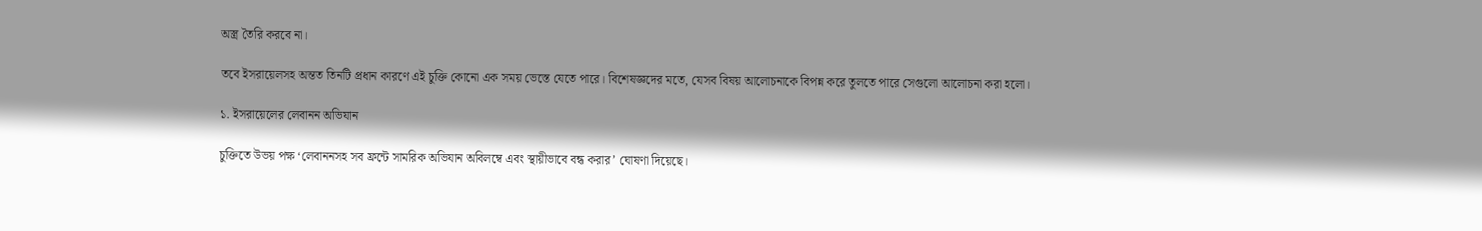অস্ত্র তৈরি করবে না।

তবে ইসরায়েলসহ অন্তত তিনটি প্রধান কারণে এই চুক্তি কোনো এক সময় ভেস্তে যেতে পারে। বিশেষজ্ঞদের মতে, যেসব বিষয় আলোচনাকে বিপন্ন করে তুলতে পারে সেগুলো আলোচনা করা হলো।

১. ইসরায়েলের লেবানন অভিযান

চুক্তিতে উভয় পক্ষ ‘লেবাননসহ সব ফ্রন্টে সামরিক অভিযান অবিলম্বে এবং স্থায়ীভাবে বন্ধ করার’ ঘোষণা দিয়েছে।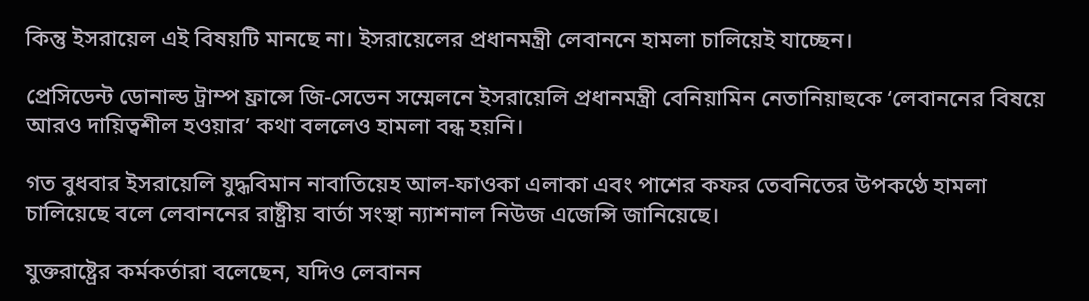কিন্তু ইসরায়েল এই বিষয়টি মানছে না। ইসরায়েলের প্রধানমন্ত্রী লেবাননে হামলা চালিয়েই যাচ্ছেন।

প্রেসিডেন্ট ডোনাল্ড ট্রাম্প ফ্রান্সে জি-সেভেন সম্মেলনে ইসরায়েলি প্রধানমন্ত্রী বেনিয়ামিন নেতানিয়াহুকে ‘লেবাননের বিষয়ে আরও দায়িত্বশীল হওয়ার’ কথা বললেও হামলা বন্ধ হয়নি।

গত বুধবার ইসরায়েলি যুদ্ধবিমান নাবাতিয়েহ আল-ফাওকা এলাকা এবং পাশের কফর তেবনিতের উপকণ্ঠে হামলা চালিয়েছে বলে লেবাননের রাষ্ট্রীয় বার্তা সংস্থা ন্যাশনাল নিউজ এজেন্সি জানিয়েছে।

যুক্তরাষ্ট্রের কর্মকর্তারা বলেছেন, যদিও লেবানন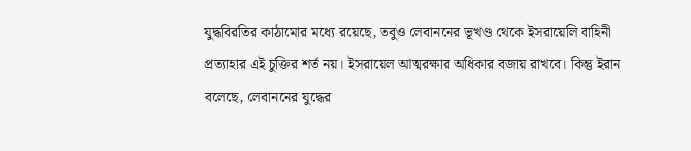যুদ্ধবিরতির কাঠামোর মধ্যে রয়েছে, তবুও লেবাননের ভূখণ্ড থেকে ইসরায়েলি বাহিনী প্রত্যাহার এই চুক্তির শর্ত নয়। ইসরায়েল আত্মরক্ষার অধিকার বজায় রাখবে। কিন্তু ইরান বলেছে, লেবাননের যুদ্ধের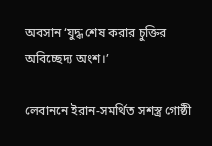অবসান ‘যুদ্ধ শেষ করার চুক্তির অবিচ্ছেদ্য অংশ।’

লেবাননে ইরান-সমর্থিত সশস্ত্র গোষ্ঠী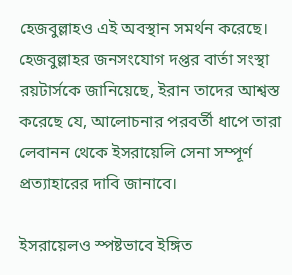হেজবুল্লাহও এই অবস্থান সমর্থন করেছে। হেজবুল্লাহর জনসংযোগ দপ্তর বার্তা সংস্থা রয়টার্সকে জানিয়েছে, ইরান তাদের আশ্বস্ত করেছে যে, আলোচনার পরবর্তী ধাপে তারা লেবানন থেকে ইসরায়েলি সেনা সম্পূর্ণ প্রত্যাহারের দাবি জানাবে।

ইসরায়েলও স্পষ্টভাবে ইঙ্গিত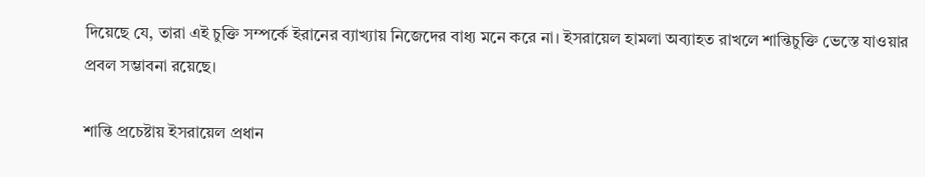দিয়েছে যে, তারা এই চুক্তি সম্পর্কে ইরানের ব্যাখ্যায় নিজেদের বাধ্য মনে করে না। ইসরায়েল হামলা অব্যাহত রাখলে শান্তিচুক্তি ভেস্তে যাওয়ার প্রবল সম্ভাবনা রয়েছে।

শান্তি প্রচেষ্টায় ইসরায়েল প্রধান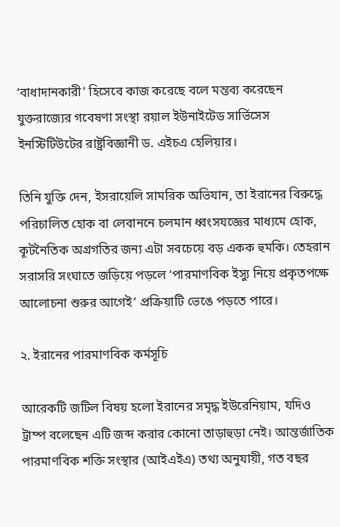‘বাধাদানকারী’ হিসেবে কাজ করেছে বলে মন্তব্য করেছেন যুক্তরাজ্যের গবেষণা সংস্থা রয়াল ইউনাইটেড সার্ভিসেস ইনস্টিটিউটের রাষ্ট্রবিজ্ঞানী ড. এইচএ হেলিয়ার।

তিনি যুক্তি দেন, ইসরায়েলি সামরিক অভিযান, তা ইরানের বিরুদ্ধে পরিচালিত হোক বা লেবাননে চলমান ধ্বংসযজ্ঞের মাধ্যমে হোক, কূটনৈতিক অগ্রগতির জন্য এটা সবচেয়ে বড় একক হুমকি। তেহরান সরাসরি সংঘাতে জড়িয়ে পড়লে ‘পারমাণবিক ইস্যু নিয়ে প্রকৃতপক্ষে আলোচনা শুরুর আগেই’ প্রক্রিয়াটি ভেঙে পড়তে পারে।

২. ইরানের পারমাণবিক কর্মসূচি

আরেকটি জটিল বিষয় হলো ইরানের সমৃদ্ধ ইউরেনিয়াম, যদিও ট্রাম্প বলেছেন এটি জব্দ করার কোনো তাড়াহুড়া নেই। আন্তর্জাতিক পারমাণবিক শক্তি সংস্থার (আইএইএ) তথ্য অনুযায়ী, গত বছর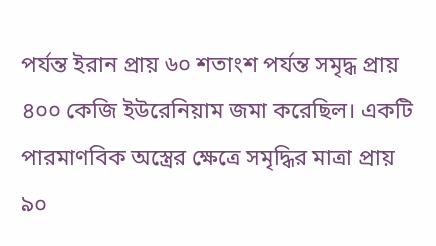পর্যন্ত ইরান প্রায় ৬০ শতাংশ পর্যন্ত সমৃদ্ধ প্রায় ৪০০ কেজি ইউরেনিয়াম জমা করেছিল। একটি পারমাণবিক অস্ত্রের ক্ষেত্রে সমৃদ্ধির মাত্রা প্রায় ৯০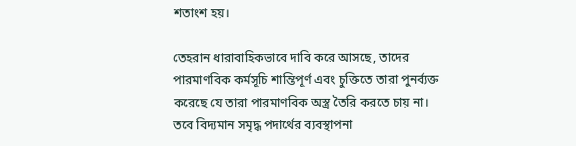শতাংশ হয়।

তেহরান ধারাবাহিকভাবে দাবি করে আসছে, তাদের পারমাণবিক কর্মসূচি শান্তিপূর্ণ এবং চুক্তিতে তারা পুনর্ব্যক্ত করেছে যে তারা পারমাণবিক অস্ত্র তৈরি করতে চায় না। তবে বিদ্যমান সমৃদ্ধ পদার্থের ব্যবস্থাপনা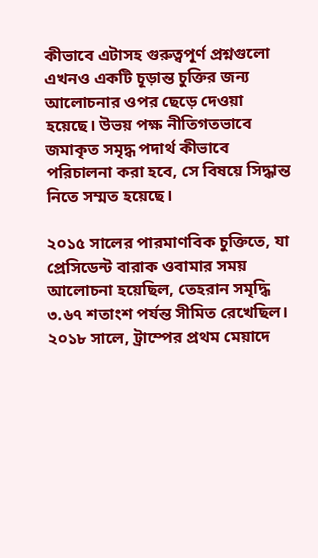কীভাবে এটাসহ গুরুত্বপূর্ণ প্রশ্নগুলো এখনও একটি চূড়ান্ত চুক্তির জন্য আলোচনার ওপর ছেড়ে দেওয়া হয়েছে। উভয় পক্ষ নীতিগতভাবে জমাকৃত সমৃদ্ধ পদার্থ কীভাবে পরিচালনা করা হবে, সে বিষয়ে সিদ্ধান্ত নিতে সম্মত হয়েছে।

২০১৫ সালের পারমাণবিক চুক্তিতে, যা প্রেসিডেন্ট বারাক ওবামার সময় আলোচনা হয়েছিল, তেহরান সমৃদ্ধি ৩.৬৭ শতাংশ পর্যন্ত সীমিত রেখেছিল। ২০১৮ সালে, ট্রাম্পের প্রথম মেয়াদে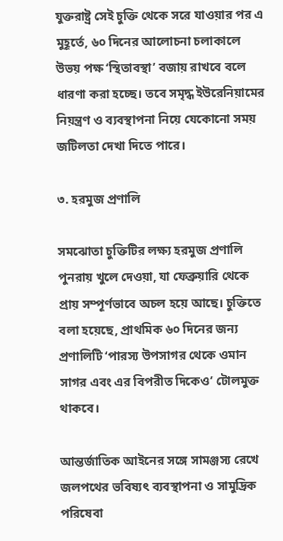যুক্তরাষ্ট্র সেই চুক্তি থেকে সরে যাওয়ার পর এ মুহূর্তে, ৬০ দিনের আলোচনা চলাকালে উভয় পক্ষ ‘স্থিতাবস্থা’ বজায় রাখবে বলে ধারণা করা হচ্ছে। তবে সমৃদ্ধ ইউরেনিয়ামের নিয়ন্ত্রণ ও ব্যবস্থাপনা নিয়ে যেকোনো সময় জটিলতা দেখা দিতে পারে।

৩. হরমুজ প্রণালি

সমঝোতা চুক্তিটির লক্ষ্য হরমুজ প্রণালি পুনরায় খুলে দেওয়া, যা ফেব্রুয়ারি থেকে প্রায় সম্পূর্ণভাবে অচল হয়ে আছে। চুক্তিতে বলা হয়েছে, প্রাথমিক ৬০ দিনের জন্য প্রণালিটি ‘পারস্য উপসাগর থেকে ওমান সাগর এবং এর বিপরীত দিকেও’ টোলমুক্ত থাকবে।

আন্তর্জাতিক আইনের সঙ্গে সামঞ্জস্য রেখে জলপথের ভবিষ্যৎ ব্যবস্থাপনা ও সামুদ্রিক পরিষেবা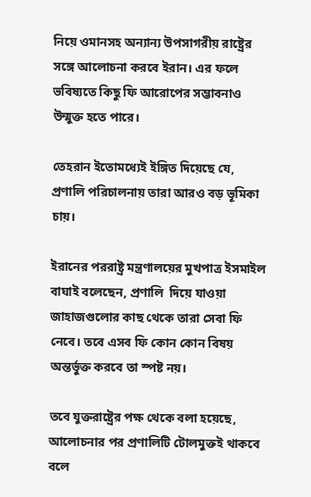নিয়ে ওমানসহ অন্যান্য উপসাগরীয় রাষ্ট্রের সঙ্গে আলোচনা করবে ইরান। এর ফলে ভবিষ্যতে কিছু ফি আরোপের সম্ভাবনাও উন্মুক্ত হতে পারে।

তেহরান ইতোমধ্যেই ইঙ্গিত দিয়েছে যে, প্রণালি পরিচালনায় তারা আরও বড় ভূমিকা চায়।

ইরানের পররাষ্ট্র মন্ত্রণালয়ের মুখপাত্র ইসমাইল বাঘাই বলেছেন, প্রণালি  দিয়ে যাওয়া জাহাজগুলোর কাছ থেকে তারা সেবা ফি নেবে। তবে এসব ফি কোন কোন বিষয় অন্তর্ভুক্ত করবে তা স্পষ্ট নয়।

তবে যুক্তরাষ্ট্রের পক্ষ থেকে বলা হয়েছে, আলোচনার পর প্রণালিটি টোলমুক্তই থাকবে বলে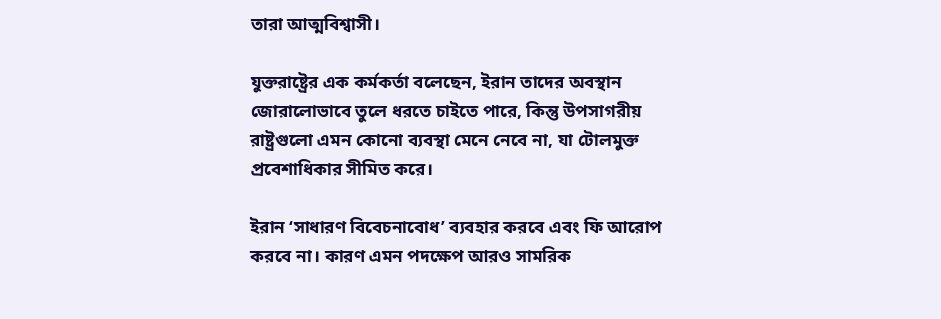তারা আত্মবিশ্বাসী।

যুক্তরাষ্ট্রের এক কর্মকর্তা বলেছেন, ইরান তাদের অবস্থান জোরালোভাবে তুলে ধরতে চাইতে পারে, কিন্তু উপসাগরীয় রাষ্ট্রগুলো এমন কোনো ব্যবস্থা মেনে নেবে না, যা টোলমুক্ত প্রবেশাধিকার সীমিত করে।

ইরান ‘সাধারণ বিবেচনাবোধ’ ব্যবহার করবে এবং ফি আরোপ করবে না। কারণ এমন পদক্ষেপ আরও সামরিক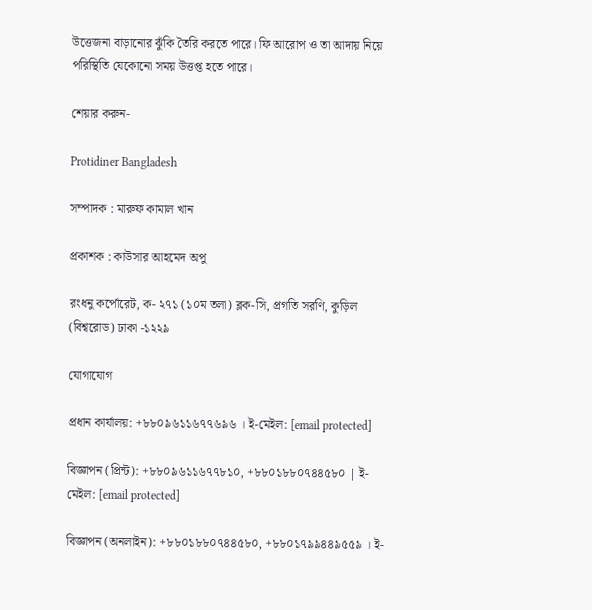উত্তেজনা বাড়ানোর ঝুঁকি তৈরি করতে পারে। ফি আরোপ ও তা আদায় নিয়ে পরিস্থিতি যেকোনো সময় উত্তপ্ত হতে পারে।

শেয়ার করুন-

Protidiner Bangladesh

সম্পাদক : মারুফ কামাল খান

প্রকাশক : কাউসার আহমেদ অপু

রংধনু কর্পোরেট, ক- ২৭১ (১০ম তলা) ব্লক-সি, প্রগতি সরণি, কুড়িল (বিশ্বরোড) ঢাকা -১২২৯

যোগাযোগ

প্রধান কার্যালয়: +৮৮০৯৬১১৬৭৭৬৯৬ । ই-মেইল: [email protected]

বিজ্ঞাপন (প্রিন্ট): +৮৮০৯৬১১৬৭৭৮১০, +৮৮০১৮৮০৭৪৪৫৮০ | ই-মেইল: [email protected]

বিজ্ঞাপন (অনলাইন): +৮৮০১৮৮০৭৪৪৫৮০, +৮৮০১৭৯৯৪৪৯৫৫৯ । ই-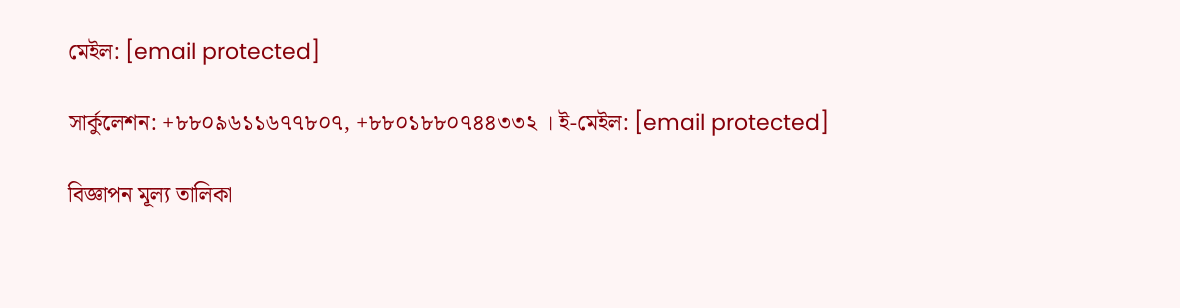মেইল: [email protected]

সার্কুলেশন: +৮৮০৯৬১১৬৭৭৮০৭, +৮৮০১৮৮০৭৪৪৩৩২ । ই-মেইল: [email protected]

বিজ্ঞাপন মূল্য তালিকা